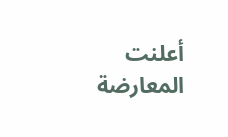أعلنت المعارضة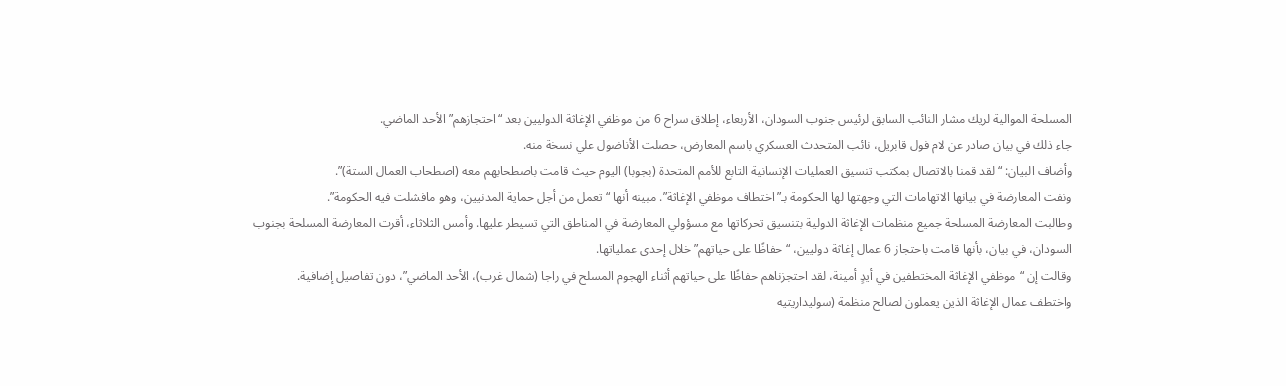المسلحة الموالية لريك مشار النائب السابق لرئيس جنوب السودان، الأربعاء، إطلاق سراح 6 من موظفي الإغاثة الدوليين بعد “احتجازهم” الأحد الماضي.
جاء ذلك في بيان صادر عن لام فول قابريل، نائب المتحدث العسكري باسم المعارض، حصلت الأناضول علي نسخة منه.
وأضاف البيان: “لقد قمنا بالاتصال بمكتب تنسيق العمليات الإنسانية التابع للأمم المتحدة (بجوبا) اليوم حيث قامت باصطحابهم معه (اصطحاب العمال الستة)”.
ونفت المعارضة في بيانها الاتهامات التي وجهتها لها الحكومة بـ”اختطاف موظفي الإغاثة”. مبينه أنها “تعمل من أجل حماية المدنيين، وهو مافشلت فيه الحكومة”.
وطالبت المعارضة المسلحة جميع منظمات الإغاثة الدولية بتنسيق تحركاتها مع مسؤولي المعارضة في المناطق التي تسيطر عليها. وأمس الثلاثاء، أقرت المعارضة المسلحة بجنوب السودان، في بيان، بأنها قامت باحتجاز 6 عمال إغاثة دوليين، “حفاظًا على حياتهم” خلال إحدى عملياتها.
وقالت إن “موظفي الإغاثة المختطفين في أيدٍ أمينة، لقد احتجزناهم حفاظًا على حياتهم أثناء الهجوم المسلح في راجا (شمال غرب)، الأحد الماضي”، دون تفاصيل إضافية.
واختطف عمال الإغاثة الذين يعملون لصالح منظمة (سوليداريتيه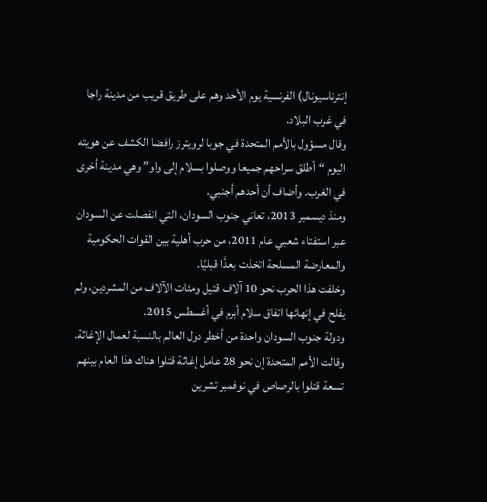إنترناسيونال) الفرنسية يوم الأحد وهم على طريق قريب من مدينة راجا في غرب البلاد.
وقال مسؤول بالأمم المتحدة في جوبا لرويترز رافضا الكشف عن هويته اليوم “أطلق سراحهم جميعا ووصلوا بسلام إلى واو” وهي مدينة أخرى في الغرب. وأضاف أن أحدهم أجنبي.
ومنذ ديسمبر 2013، تعاني جنوب السودان، التي انفصلت عن السودان عبر استفتاء شعبي عام 2011، من حرب أهلية بين القوات الحكومية والمعارضة المسلحة اتخذت بعدًَا قبليًا.
وخلفت هذا الحرب نحو 10 آلاف قتيل ومئات الآلاف من المشردين، ولم يفلح في إنهائها اتفاق سلام أبرم في أغسطس 2015.
ودولة جنوب السودان واحدة من أخطر دول العالم بالنسبة لعمال الإغاثة. وقالت الأمم المتحدة إن نحو 28 عامل إغاثة قتلوا هناك هذا العام بينهم تسعة قتلوا بالرصاص في نوفمبر تشرين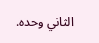الثاني وحده.